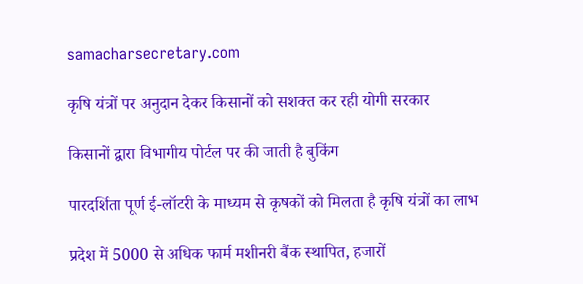samacharsecretary.com

कृषि यंत्रों पर अनुदान देकर किसानों को सशक्त कर रही योगी सरकार

किसानों द्वारा विभागीय पोर्टल पर की जाती है बुकिंग

पारदर्शिता पूर्ण ई-लॉटरी के माध्यम से कृषकों को मिलता है कृषि यंत्रों का लाभ

प्रदेश में 5000 से अधिक फार्म मशीनरी बैंक स्थापित, हजारों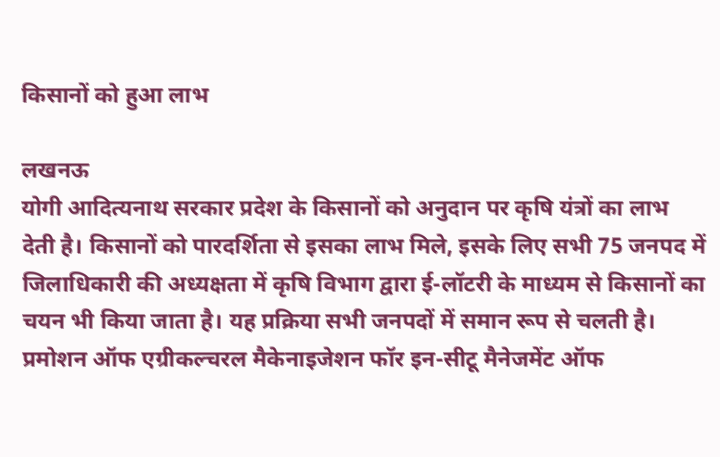किसानों को हुआ लाभ

लखनऊ
योगी आदित्यनाथ सरकार प्रदेश के किसानों को अनुदान पर कृषि यंत्रों का लाभ देती है। किसानों को पारदर्शिता से इसका लाभ मिले, इसके लिए सभी 75 जनपद में जिलाधिकारी की अध्यक्षता में कृषि विभाग द्वारा ई-लॉटरी के माध्यम से किसानों का चयन भी किया जाता है। यह प्रक्रिया सभी जनपदों में समान रूप से चलती है। प्रमोशन ऑफ एग्रीकल्चरल मैकेनाइजेशन फॉर इन-सीटू मैनेजमेंट ऑफ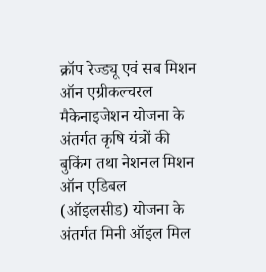क्रॉप रेज्ड्यू एवं सब मिशन ऑन एग्रीकल्चरल मैकेनाइजेशन योजना के अंतर्गत कृषि यंत्रों की बुकिंग तथा नेशनल मिशन ऑन एडिबल (ऑइलसीड) योजना के अंतर्गत मिनी ऑइल मिल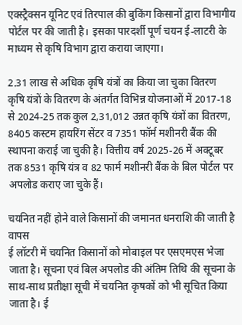एक्स्ट्रैक्सन यूनिट एवं तिरपाल की बुकिंग किसानों द्वारा विभागीय पोर्टल पर की जाती है। इसका पारदर्शी पूर्ण चयन ई-लाटरी के माध्यम से कृषि विभाग द्वारा कराया जाएगा।

2.31 लाख से अधिक कृषि यंत्रों का किया जा चुका वितरण
कृषि यंत्रों के वितरण के अंतर्गत विभिन्न योजनाओं में 2017-18 से 2024-25 तक कुल 2,31,012 उन्नत कृषि यंत्रों का वितरण, 8405 कस्टम हायरिंग सेंटर व 7351 फॉर्म मशीनरी बैंक की स्थापना कराई जा चुकी है। वित्तीय वर्ष 2025-26 में अक्टूबर तक 8531 कृषि यंत्र व 82 फार्म मशीनरी बैंक के बिल पोर्टल पर अपलोड कराए जा चुके हैं।

चयनित नहीं होने वाले किसानों की जमानत धनराशि की जाती है वापस
ई लॉटरी में चयनित किसानों को मोबाइल पर एसएमएस भेजा जाता है। सूचना एवं बिल अपलोड की अंतिम तिथि की सूचना के साथ-साथ प्रतीक्षा सूची में चयनित कृषकों को भी सूचित किया जाता है। ई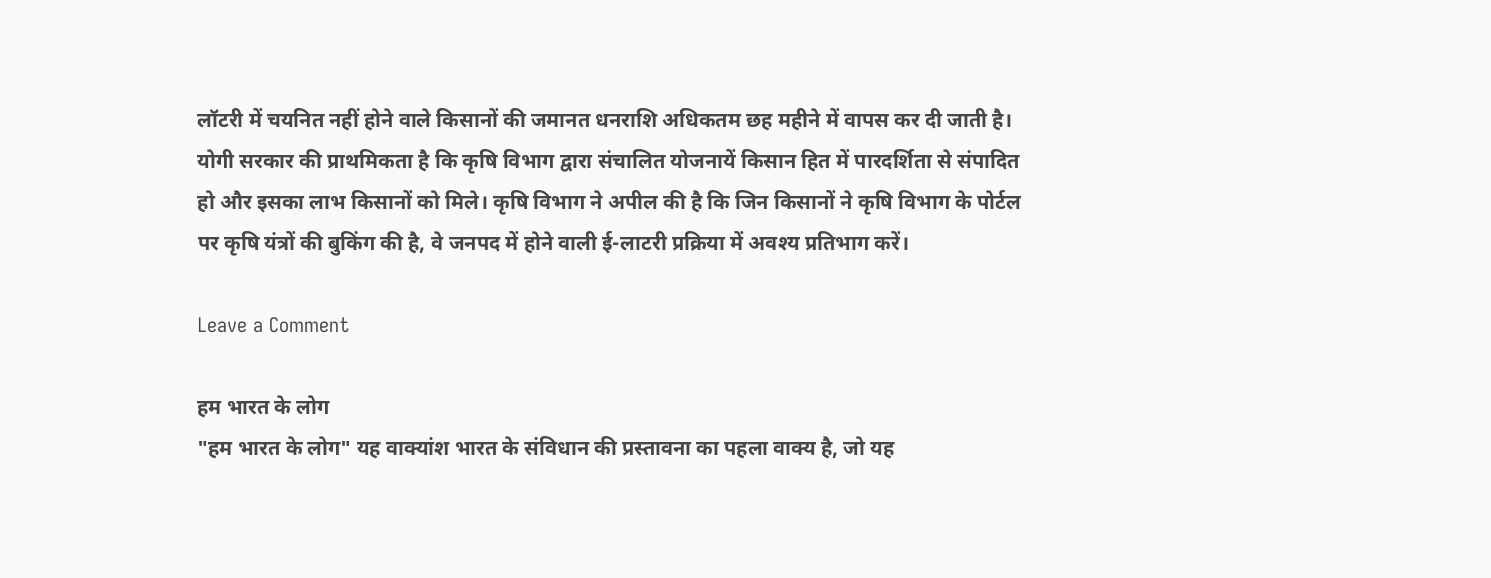लॉटरी में चयनित नहीं होने वाले किसानों की जमानत धनराशि अधिकतम छह महीने में वापस कर दी जाती है। योगी सरकार की प्राथमिकता है कि कृषि विभाग द्वारा संचालित योजनायें किसान हित में पारदर्शिता से संपादित हो और इसका लाभ किसानों को मिले। कृषि विभाग ने अपील की है कि जिन किसानों ने कृषि विभाग के पोर्टल पर कृषि यंत्रों की बुकिंग की है, वे जनपद में होने वाली ई-लाटरी प्रक्रिया में अवश्य प्रतिभाग करें।

Leave a Comment

हम भारत के लोग
"हम भारत के लोग" यह वाक्यांश भारत के संविधान की प्रस्तावना का पहला वाक्य है, जो यह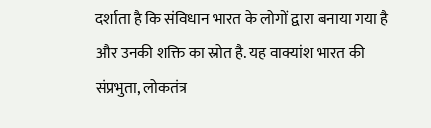दर्शाता है कि संविधान भारत के लोगों द्वारा बनाया गया है और उनकी शक्ति का स्रोत है. यह वाक्यांश भारत की संप्रभुता, लोकतंत्र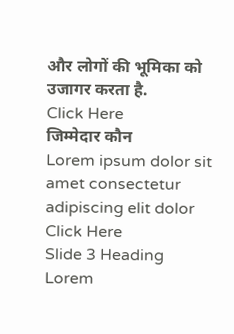और लोगों की भूमिका को उजागर करता है.
Click Here
जिम्मेदार कौन
Lorem ipsum dolor sit amet consectetur adipiscing elit dolor
Click Here
Slide 3 Heading
Lorem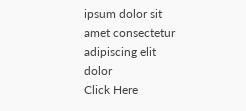ipsum dolor sit amet consectetur adipiscing elit dolor
Click Here